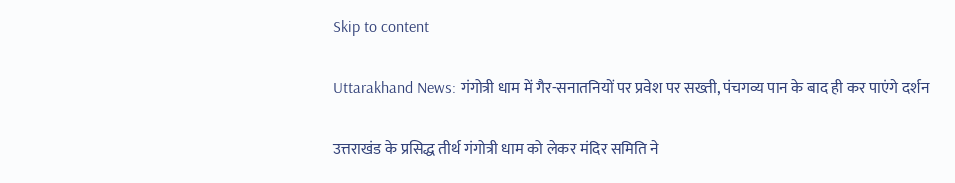Skip to content

Uttarakhand News: गंगोत्री धाम में गैर-सनातनियों पर प्रवेश पर सख्ती, पंचगव्य पान के बाद ही कर पाएंगे दर्शन

उत्तराखंड के प्रसिद्ध तीर्थ गंगोत्री धाम को लेकर मंदिर समिति ने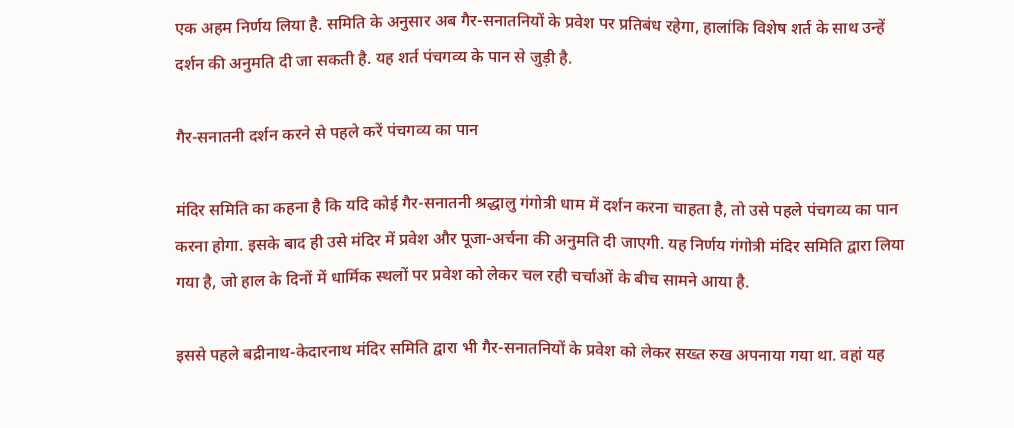एक अहम निर्णय लिया है. समिति के अनुसार अब गैर-सनातनियों के प्रवेश पर प्रतिबंध रहेगा, हालांकि विशेष शर्त के साथ उन्हें दर्शन की अनुमति दी जा सकती है. यह शर्त पंचगव्य के पान से जुड़ी है.

गैर-सनातनी दर्शन करने से पहले करें पंचगव्य का पान

मंदिर समिति का कहना है कि यदि कोई गैर-सनातनी श्रद्धालु गंगोत्री धाम में दर्शन करना चाहता है, तो उसे पहले पंचगव्य का पान करना होगा. इसके बाद ही उसे मंदिर में प्रवेश और पूजा-अर्चना की अनुमति दी जाएगी. यह निर्णय गंगोत्री मंदिर समिति द्वारा लिया गया है, जो हाल के दिनों में धार्मिक स्थलों पर प्रवेश को लेकर चल रही चर्चाओं के बीच सामने आया है.

इससे पहले बद्रीनाथ-केदारनाथ मंदिर समिति द्वारा भी गैर-सनातनियों के प्रवेश को लेकर सख्त रुख अपनाया गया था. वहां यह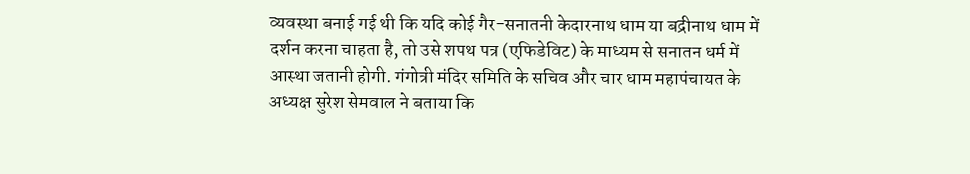व्यवस्था बनाई गई थी कि यदि कोई गैर-सनातनी केदारनाथ धाम या बद्रीनाथ धाम में दर्शन करना चाहता है, तो उसे शपथ पत्र (एफिडेविट) के माध्यम से सनातन धर्म में आस्था जतानी होगी. गंगोत्री मंदिर समिति के सचिव और चार धाम महापंचायत के अध्यक्ष सुरेश सेमवाल ने बताया कि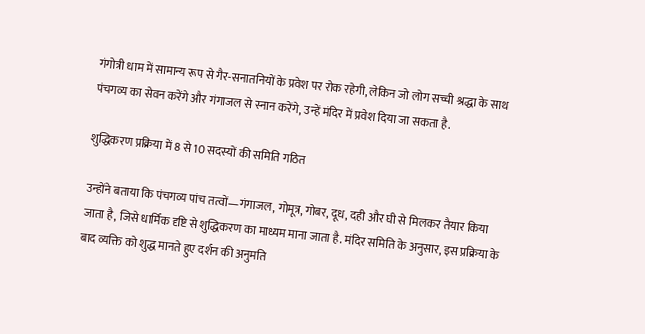गंगोत्री धाम में सामान्य रूप से गैर-सनातनियों के प्रवेश पर रोक रहेगी, लेकिन जो लोग सच्ची श्रद्धा के साथ पंचगव्य का सेवन करेंगे और गंगाजल से स्नान करेंगे, उन्हें मंदिर में प्रवेश दिया जा सकता है.

शुद्धिकरण प्रक्रिया में 8 से 10 सदस्यों की समिति गठित

उन्होंने बताया कि पंचगव्य पांच तत्वों—गंगाजल, गोमूत्र, गोबर, दूध, दही और घी से मिलकर तैयार किया जाता है, जिसे धार्मिक दृष्टि से शुद्धिकरण का माध्यम माना जाता है. मंदिर समिति के अनुसार, इस प्रक्रिया के बाद व्यक्ति को शुद्ध मानते हुए दर्शन की अनुमति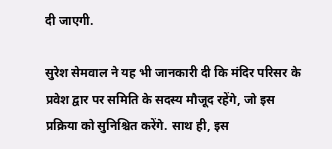दी जाएगी.

सुरेश सेमवाल ने यह भी जानकारी दी कि मंदिर परिसर के प्रवेश द्वार पर समिति के सदस्य मौजूद रहेंगे, जो इस प्रक्रिया को सुनिश्चित करेंगे. साथ ही, इस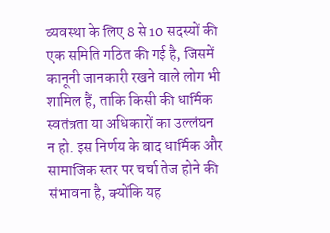व्यवस्था के लिए 8 से 10 सदस्यों की एक समिति गठित की गई है, जिसमें कानूनी जानकारी रखने वाले लोग भी शामिल हैं, ताकि किसी की धार्मिक स्वतंत्रता या अधिकारों का उल्लंघन न हो. इस निर्णय के बाद धार्मिक और सामाजिक स्तर पर चर्चा तेज होने की संभावना है, क्योंकि यह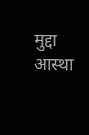मुद्दा आस्था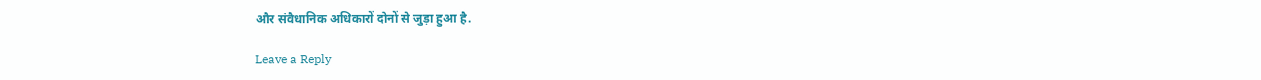और संवैधानिक अधिकारों दोनों से जुड़ा हुआ है.

Leave a Reply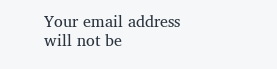Your email address will not be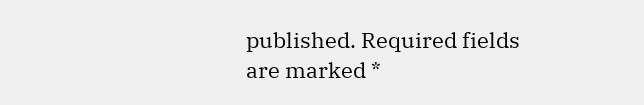published. Required fields are marked *